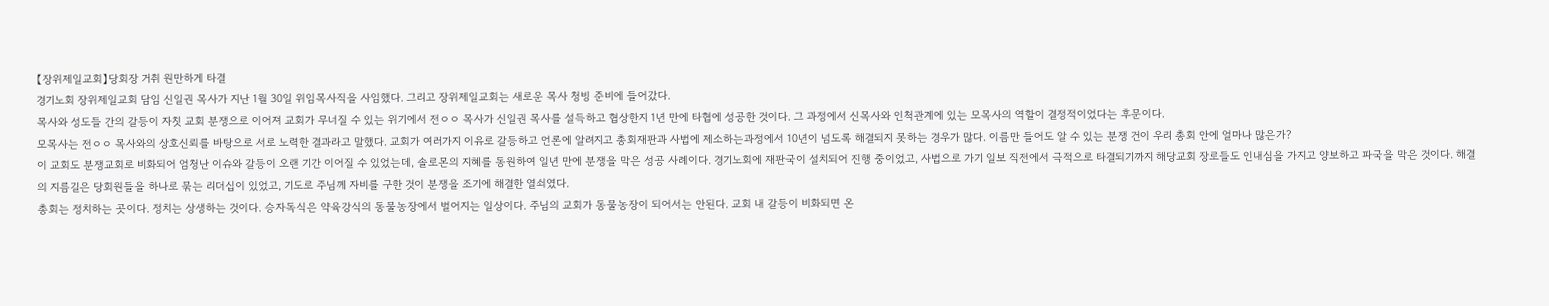【장위제일교회】당회장 거취 원만하게 타결
경기노회 장위제일교회 담임 신일권 목사가 지난 1월 30일 위임목사직을 사임했다. 그리고 장위제일교회는 새로운 목사 청빙 준비에 들어갔다.
목사와 성도들 간의 갈등이 자칫 교회 분쟁으로 이어져 교회가 무너질 수 있는 위기에서 전ㅇㅇ 목사가 신일권 목사를 설득하고 협상한지 1년 만에 타협에 성공한 것이다. 그 과정에서 신목사와 인척관계에 있는 모목사의 역할이 결정적이었다는 후문이다.
모목사는 전ㅇㅇ 목사와의 상호신뢰를 바탕으로 서로 노력한 결과라고 말했다. 교회가 여러가지 이유로 갈등하고 언론에 알려지고 총회재판과 사법에 제소하는과정에서 10년이 넘도록 해결되지 못하는 경우가 많다. 이름만 들어도 알 수 있는 분쟁 건이 우리 총회 안에 얼마나 많은가?
이 교회도 분쟁교회로 비화되어 엄청난 이슈와 갈등이 오랜 기간 이어질 수 있었는데, 솔로몬의 지혜를 동원하여 일년 만에 분쟁을 막은 성공 사례이다. 경기노회에 재판국이 설치되어 진행 중이었고, 사법으로 가기 일보 직전에서 극적으로 타결되기까지 해당교회 장로들도 인내심을 가지고 양보하고 파국을 막은 것이다. 해결의 지름길은 당회원들을 하나로 묶는 리더십이 있었고, 기도로 주님께 자비를 구한 것이 분쟁을 조기에 해결한 열쇠였다.
총회는 정치하는 곳이다. 정치는 상생하는 것이다. 승자독식은 약육강식의 동물농장에서 벌어지는 일상이다. 주님의 교회가 동물농장이 되어서는 안된다. 교회 내 갈등이 비화되면 온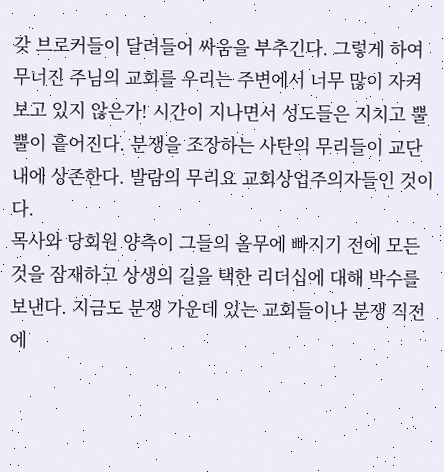갖 브로커들이 달려들어 싸움을 부추긴다. 그렇게 하여 무너진 주님의 교회를 우리는 주변에서 너무 많이 자켜보고 있지 않은가! 시간이 지나면서 성도들은 지치고 뿔뿔이 흩어진다. 분쟁을 조장하는 사탄의 무리들이 교단 내에 상존한다. 발람의 무리요 교회상업주의자들인 것이다.
목사와 당회원 양측이 그들의 올무에 빠지기 전에 모든 것을 잠재하고 상생의 길을 택한 리더십에 대해 박수를 보낸다. 지금도 분쟁 가운데 있는 교회들이나 분쟁 직전에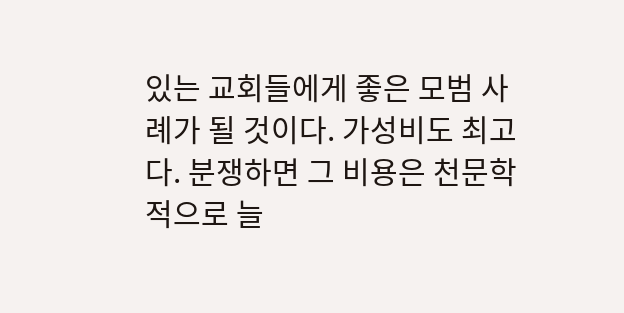있는 교회들에게 좋은 모범 사례가 될 것이다. 가성비도 최고다. 분쟁하면 그 비용은 천문학적으로 늘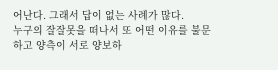어난다. 그래서 답이 없는 사례가 많다.
누구의 잘잘못을 떠나서 또 어떤 이유를 불문하고 양측이 서로 양보하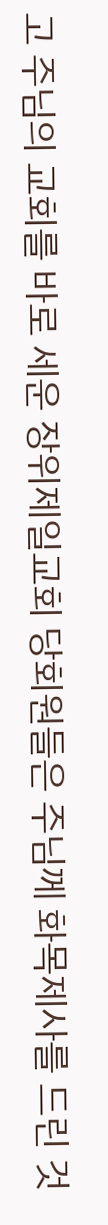고 주님의 교회를 바로 세운 장위제일교회 당회원들은 주님께 화목제사를 드린 것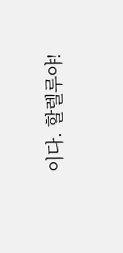이다. 할렐루야!